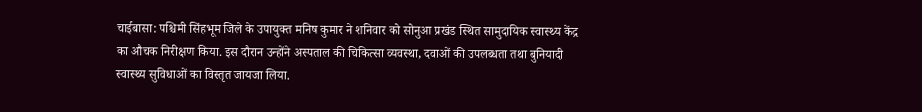चाईबासा: पश्चिमी सिंहभूम जिले के उपायुक्त मनिष कुमार ने शनिवार को सोनुआ प्रखंड स्थित सामुदायिक स्वास्थ्य केंद्र का औचक निरीक्षण किया. इस दौरान उन्होंने अस्पताल की चिकित्सा व्यवस्था, दवाओं की उपलब्धता तथा बुनियादी स्वास्थ्य सुविधाओं का विस्तृत जायजा लिया.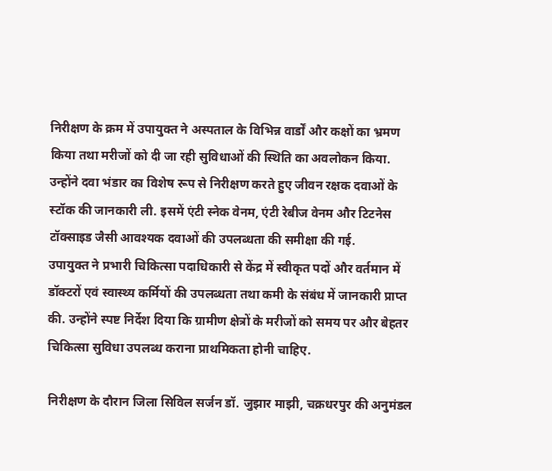निरीक्षण के क्रम में उपायुक्त ने अस्पताल के विभिन्न वार्डों और कक्षों का भ्रमण किया तथा मरीजों को दी जा रही सुविधाओं की स्थिति का अवलोकन किया. उन्होंने दवा भंडार का विशेष रूप से निरीक्षण करते हुए जीवन रक्षक दवाओं के स्टॉक की जानकारी ली. इसमें एंटी स्नेक वेनम, एंटी रेबीज वेनम और टिटनेस टॉक्साइड जैसी आवश्यक दवाओं की उपलब्धता की समीक्षा की गई.
उपायुक्त ने प्रभारी चिकित्सा पदाधिकारी से केंद्र में स्वीकृत पदों और वर्तमान में डॉक्टरों एवं स्वास्थ्य कर्मियों की उपलब्धता तथा कमी के संबंध में जानकारी प्राप्त की. उन्होंने स्पष्ट निर्देश दिया कि ग्रामीण क्षेत्रों के मरीजों को समय पर और बेहतर चिकित्सा सुविधा उपलब्ध कराना प्राथमिकता होनी चाहिए.

निरीक्षण के दौरान जिला सिविल सर्जन डॉ. जुझार माझी, चक्रधरपुर की अनुमंडल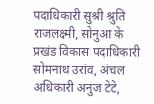पदाधिकारी सुश्री श्रुति राजलक्ष्मी, सोनुआ के प्रखंड विकास पदाधिकारी सोमनाथ उरांव, अंचल अधिकारी अनुज टेटे,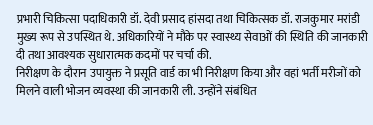प्रभारी चिकित्सा पदाधिकारी डॉ. देवी प्रसाद हांसदा तथा चिकित्सक डॉ. राजकुमार मरांडी मुख्य रूप से उपस्थित थे. अधिकारियों ने मौके पर स्वास्थ्य सेवाओं की स्थिति की जानकारी दी तथा आवश्यक सुधारात्मक कदमों पर चर्चा की.
निरीक्षण के दौरान उपायुक्त ने प्रसूति वार्ड का भी निरीक्षण किया और वहां भर्ती मरीजों को मिलने वाली भोजन व्यवस्था की जानकारी ली. उन्होंने संबंधित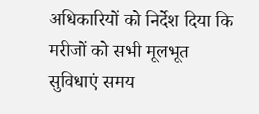अधिकारियों को निर्देश दिया कि मरीजों को सभी मूलभूत सुविधाएं समय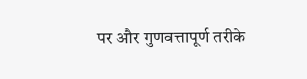पर और गुणवत्तापूर्ण तरीके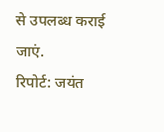से उपलब्ध कराई जाएं.
रिपोर्ट: जयंत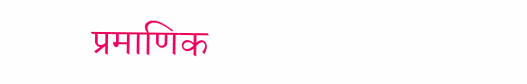प्रमाणिक